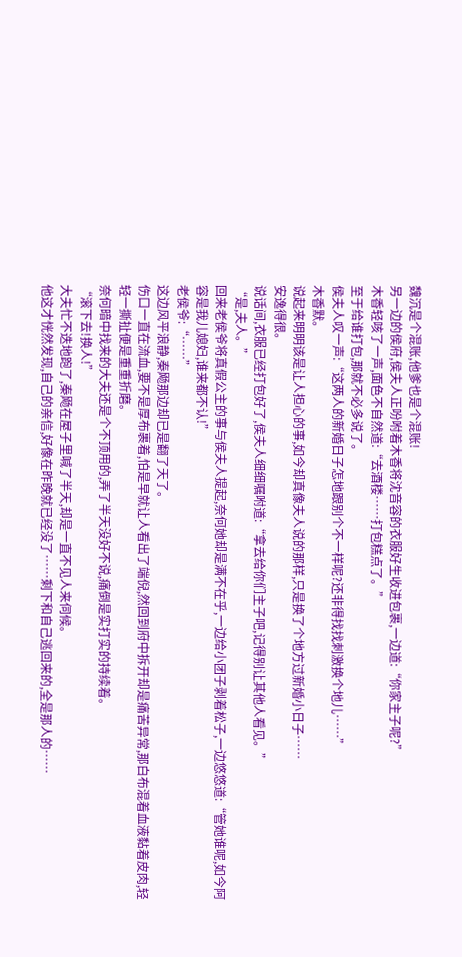魏沉是个混账,他爹也是个混账!
另一边的侯府,侯夫人正吩咐着木香将沈音容的衣服好生收进包裹,一边道:“你家主子呢?”
木香轻咳了一声,面色不自然道:“去酒楼……打包糕点了。”
至于给谁打包,那就不必多说了。
侯夫人叹一声:“这两人的新婚日子怎地跟别个不一样呢?还非得找找刺激换个地儿……”
木香默。
说起来明明该是让人担心的事,如今却真像夫人说的那样,只是换了个地方过新婚小日子……
安逸得很。
说话间,衣服已经打包好了,侯夫人细细嘱咐道:“拿去给你们主子吧,记得别让其他人看见。”
“是,夫人。”
回来老侯爷将真假公主的事与侯夫人提起,奈何她却是满不在乎,一边给小团子剥着松子,一边悠悠道:“管她谁呢,如今阿容是我儿媳妇,谁来都不认!”
老侯爷:“……”
这边风平浪静,秦飏那边却已是翻了天了。
伤口一直在流血,要不是厚布裹着,怕是早就让人看出了端倪,然回到府中拆开却是痛苦异常,那白布混着血液黏着皮肉,轻轻一撕扯便是重重折磨。
奈何暗中找来的大夫还是个不顶用的,弄了半天没好不说,痛倒是实打实的持续着。
“滚下去!换人!”
大夫忙不迭地跑了,秦飏在屋子里喊了半天,却是一直不见人来伺候。
他这才恍然发现,自己的亲信,好像在昨晚就已经没了……剩下和自己逃回来的,全是那人的……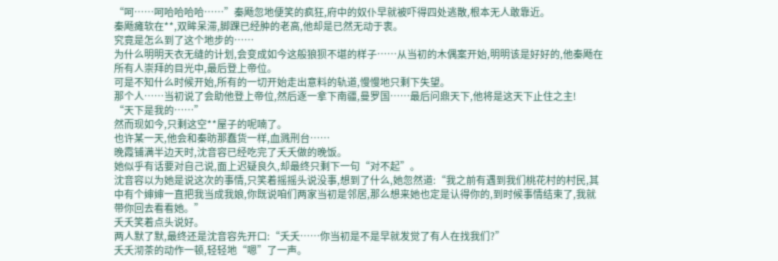“呵……呵哈哈哈哈……”秦飏忽地便笑的疯狂,府中的奴仆早就被吓得四处逃散,根本无人敢靠近。
秦飏瘫软在**,双眸呆滞,脚踝已经肿的老高,他却是已然无动于衷。
究竟是怎么到了这个地步的……
为什么明明天衣无缝的计划,会变成如今这般狼狈不堪的样子……从当初的木偶案开始,明明该是好好的,他秦飏在所有人崇拜的目光中,最后登上帝位。
可是不知什么时候开始,所有的一切开始走出意料的轨道,慢慢地只剩下失望。
那个人……当初说了会助他登上帝位,然后逐一拿下南疆,曼罗国……最后问鼎天下,他将是这天下止住之主!
“天下是我的……”
然而现如今,只剩这空**屋子的呢喃了。
也许某一天,他会和秦昉那蠢货一样,血溅刑台……
晚霞铺满半边天时,沈音容已经吃完了夭夭做的晚饭。
她似乎有话要对自己说,面上迟疑良久,却最终只剩下一句“对不起”。
沈音容以为她是说这次的事情,只笑着摇摇头说没事,想到了什么,她忽然道:“我之前有遇到我们桃花村的村民,其中有个婶婶一直把我当成我娘,你既说咱们两家当初是邻居,那么想来她也定是认得你的,到时候事情结束了,我就带你回去看看她。”
夭夭笑着点头说好。
两人默了默,最终还是沈音容先开口:“夭夭……你当初是不是早就发觉了有人在找我们?”
夭夭沏茶的动作一顿,轻轻地“嗯”了一声。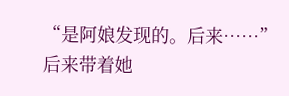“是阿娘发现的。后来……”
后来带着她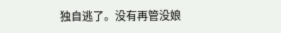独自逃了。没有再管没娘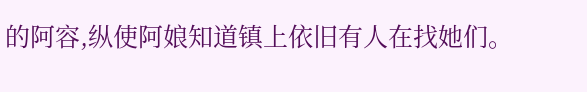的阿容,纵使阿娘知道镇上依旧有人在找她们。